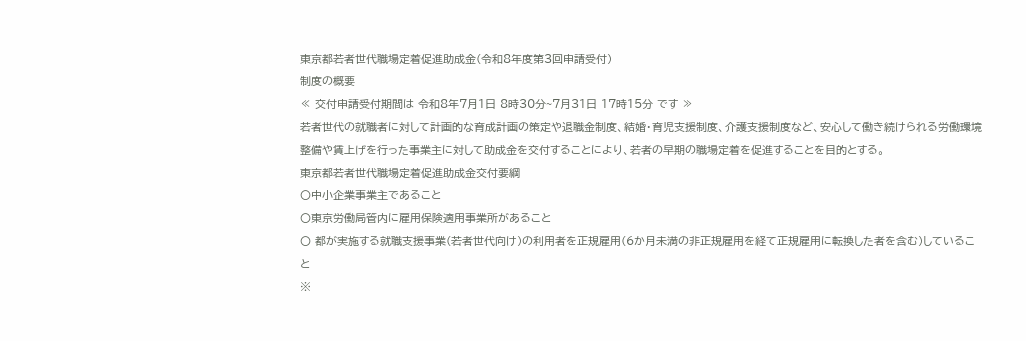東京都若者世代職場定着促進助成金(令和8年度第3回申請受付)
制度の概要
≪ 交付申請受付期間は 令和8年7月1日 8時30分~7月31日 17時15分 です ≫
若者世代の就職者に対して計画的な育成計画の策定や退職金制度、結婚・育児支援制度、介護支援制度など、安心して働き続けられる労働環境整備や賃上げを行った事業主に対して助成金を交付することにより、若者の早期の職場定着を促進することを目的とする。
東京都若者世代職場定着促進助成金交付要綱
〇中小企業事業主であること
〇東京労働局管内に雇用保険適用事業所があること
〇 都が実施する就職支援事業(若者世代向け)の利用者を正規雇用(6か月未満の非正規雇用を経て正規雇用に転換した者を含む)していること
※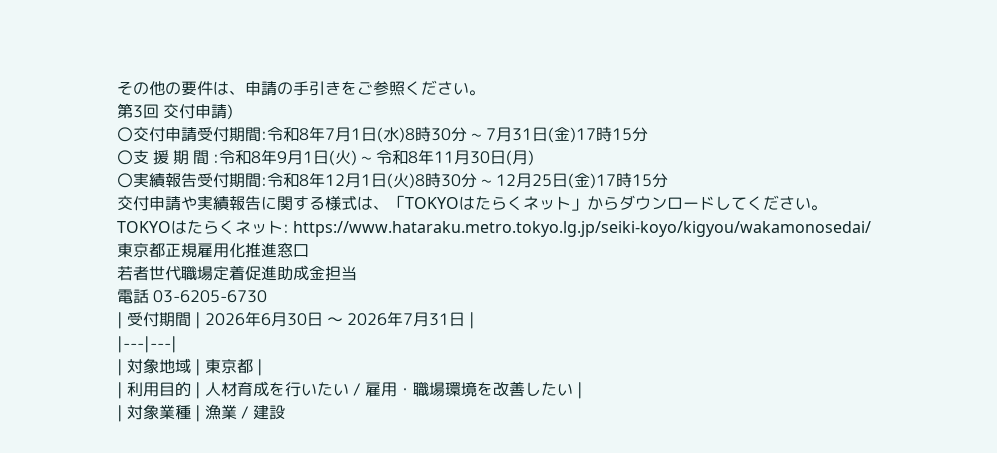その他の要件は、申請の手引きをご参照ください。
第3回 交付申請)
〇交付申請受付期間:令和8年7月1日(水)8時30分 ~ 7月31日(金)17時15分
〇支 援 期 間 :令和8年9月1日(火) ~ 令和8年11月30日(月)
〇実績報告受付期間:令和8年12月1日(火)8時30分 ~ 12月25日(金)17時15分
交付申請や実績報告に関する様式は、「TOKYOはたらくネット」からダウンロードしてください。
TOKYOはたらくネット: https://www.hataraku.metro.tokyo.lg.jp/seiki-koyo/kigyou/wakamonosedai/
東京都正規雇用化推進窓口
若者世代職場定着促進助成金担当
電話 03-6205-6730
| 受付期間 | 2026年6月30日 〜 2026年7月31日 |
|---|---|
| 対象地域 | 東京都 |
| 利用目的 | 人材育成を行いたい / 雇用・職場環境を改善したい |
| 対象業種 | 漁業 / 建設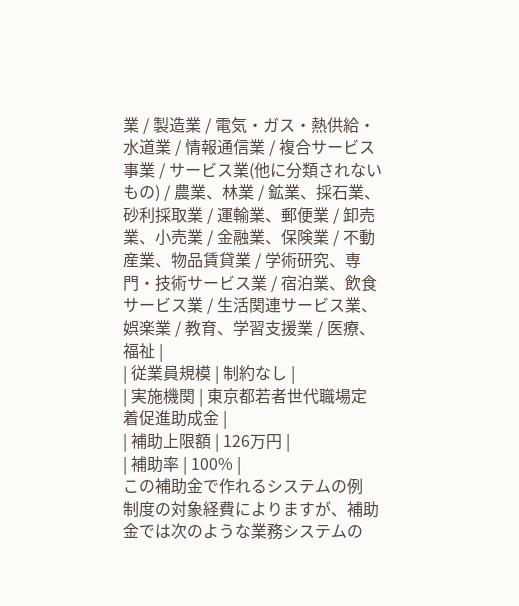業 / 製造業 / 電気・ガス・熱供給・水道業 / 情報通信業 / 複合サービス事業 / サービス業(他に分類されないもの) / 農業、林業 / 鉱業、採石業、砂利採取業 / 運輸業、郵便業 / 卸売業、小売業 / 金融業、保険業 / 不動産業、物品賃貸業 / 学術研究、専門・技術サービス業 / 宿泊業、飲食サービス業 / 生活関連サービス業、娯楽業 / 教育、学習支援業 / 医療、福祉 |
| 従業員規模 | 制約なし |
| 実施機関 | 東京都若者世代職場定着促進助成金 |
| 補助上限額 | 126万円 |
| 補助率 | 100% |
この補助金で作れるシステムの例
制度の対象経費によりますが、補助金では次のような業務システムの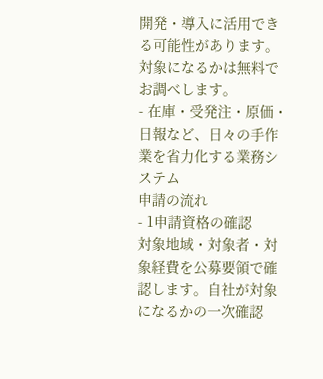開発・導入に活用できる可能性があります。対象になるかは無料でお調べします。
- 在庫・受発注・原価・日報など、日々の手作業を省力化する業務システム
申請の流れ
- 1申請資格の確認
対象地域・対象者・対象経費を公募要領で確認します。自社が対象になるかの一次確認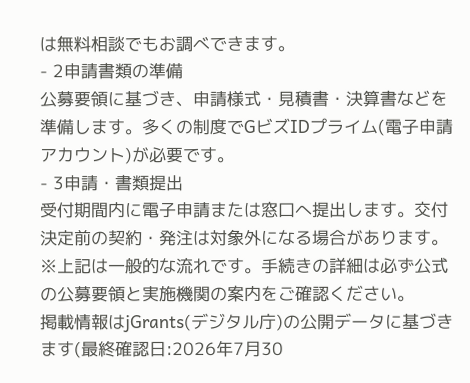は無料相談でもお調べできます。
- 2申請書類の準備
公募要領に基づき、申請様式・見積書・決算書などを準備します。多くの制度でGビズIDプライム(電子申請アカウント)が必要です。
- 3申請・書類提出
受付期間内に電子申請または窓口へ提出します。交付決定前の契約・発注は対象外になる場合があります。
※上記は一般的な流れです。手続きの詳細は必ず公式の公募要領と実施機関の案内をご確認ください。
掲載情報はjGrants(デジタル庁)の公開データに基づきます(最終確認日:2026年7月30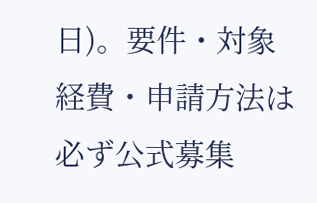日)。要件・対象経費・申請方法は必ず公式募集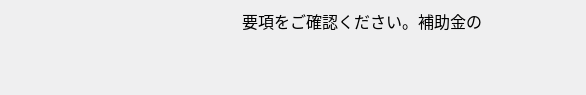要項をご確認ください。補助金の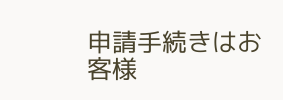申請手続きはお客様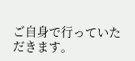ご自身で行っていただきます。